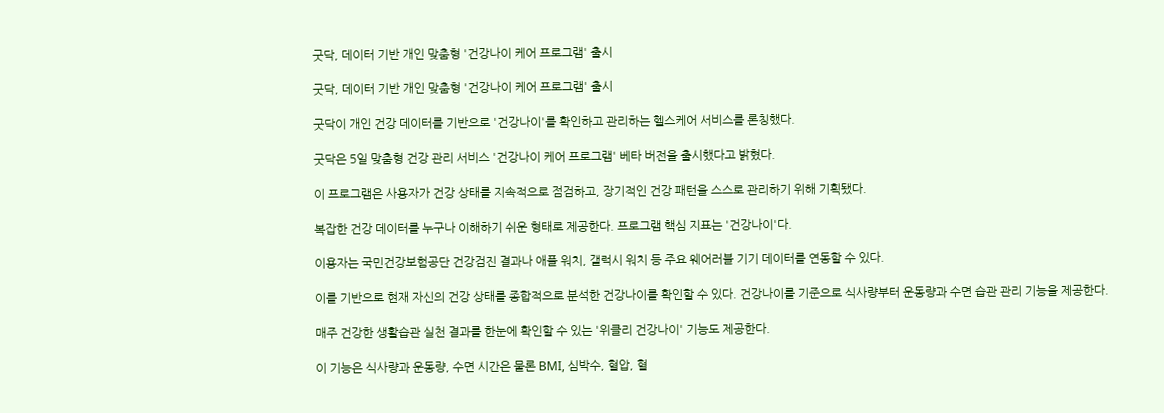굿닥, 데이터 기반 개인 맞춤형 '건강나이 케어 프로그램' 출시

굿닥, 데이터 기반 개인 맞춤형 '건강나이 케어 프로그램' 출시

굿닥이 개인 건강 데이터를 기반으로 '건강나이'를 확인하고 관리하는 헬스케어 서비스를 론칭했다.

굿닥은 5일 맞춤형 건강 관리 서비스 '건강나이 케어 프로그램' 베타 버전을 출시했다고 밝혔다.

이 프로그램은 사용자가 건강 상태를 지속적으로 점검하고, 장기적인 건강 패턴을 스스로 관리하기 위해 기획됐다.

복잡한 건강 데이터를 누구나 이해하기 쉬운 형태로 제공한다. 프로그램 핵심 지표는 '건강나이'다.

이용자는 국민건강보험공단 건강검진 결과나 애플 워치, 갤럭시 워치 등 주요 웨어러블 기기 데이터를 연동할 수 있다.

이를 기반으로 현재 자신의 건강 상태를 종합적으로 분석한 건강나이를 확인할 수 있다. 건강나이를 기준으로 식사량부터 운동량과 수면 습관 관리 기능을 제공한다.

매주 건강한 생활습관 실천 결과를 한눈에 확인할 수 있는 '위클리 건강나이' 기능도 제공한다.

이 기능은 식사량과 운동량, 수면 시간은 물론 BMI, 심박수, 혈압, 혈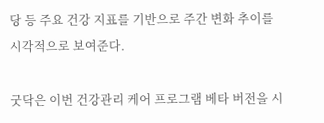당 등 주요 건강 지표를 기반으로 주간 변화 추이를 시각적으로 보여준다.

굿닥은 이번 건강관리 케어 프로그램 베타 버전을 시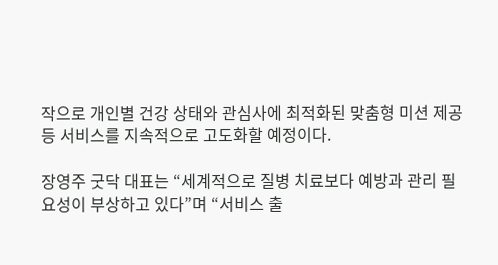작으로 개인별 건강 상태와 관심사에 최적화된 맞춤형 미션 제공 등 서비스를 지속적으로 고도화할 예정이다.

장영주 굿닥 대표는 “세계적으로 질병 치료보다 예방과 관리 필요성이 부상하고 있다”며 “서비스 출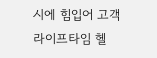시에 힘입어 고객 라이프타임 헬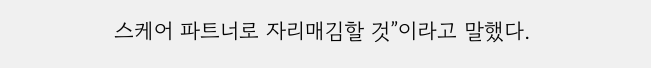스케어 파트너로 자리매김할 것”이라고 말했다.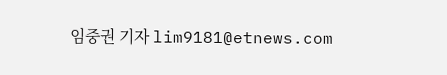임중권 기자 lim9181@etnews.com